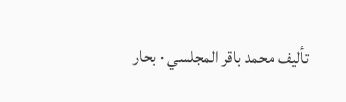تأليف محمد باقر المجلسي · بحار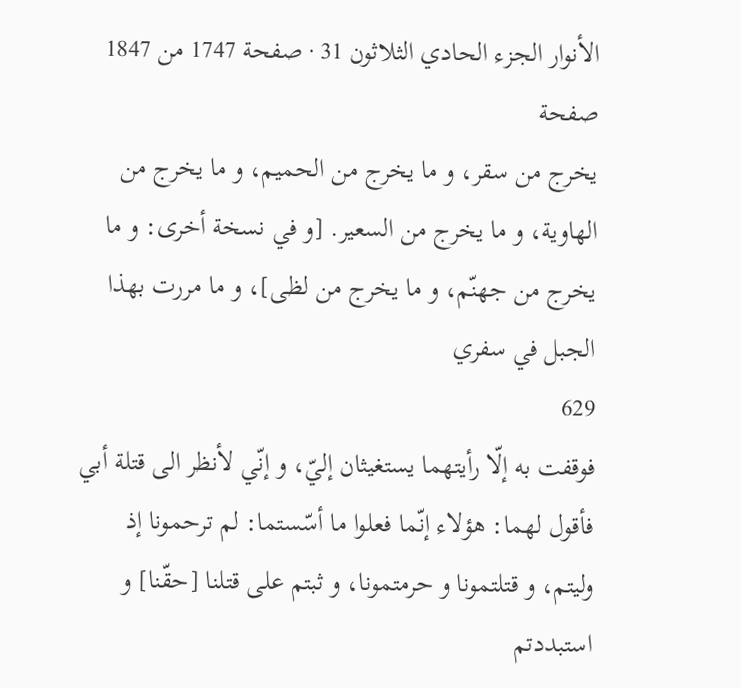الأنوار الجزء الحادي الثلاثون 31 · صفحة 1747 من 1847
صفحة
يخرج من سقر، و ما يخرج من الحميم، و ما يخرج من الهاوية، و ما يخرج من السعير. [و في نسخة أخرى: و ما يخرج من جهنّم، و ما يخرج من لظى]، و ما مررت بهذا الجبل في سفري
629
فوقفت به إلّا رأيتهما يستغيثان إليّ، و إنّي لأنظر الى قتلة أبي فأقول لهما: هؤلاء إنّما فعلوا ما أسّستما: لم ترحمونا إذ وليتم، و قتلتمونا و حرمتمونا، و ثبتم على قتلنا [حقّنا] و استبددتم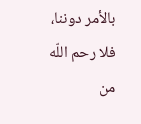بالأمر دوننا، فلا رحم اللّه من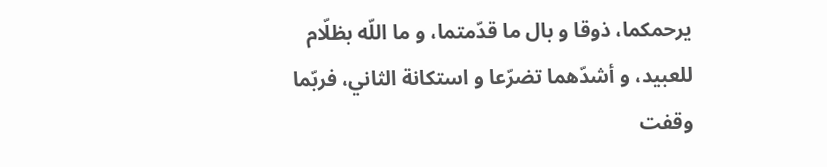يرحمكما، ذوقا و بال ما قدّمتما، و ما اللّه بظلّام للعبيد، و أشدّهما تضرّعا و استكانة الثاني، فربّما وقفت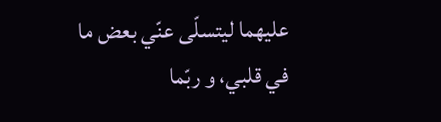عليهما ليتسلّى عنّي بعض ما في قلبي، و ربّما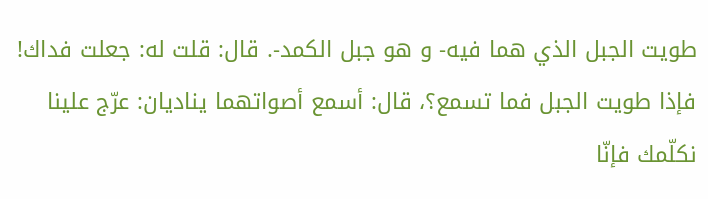طويت الجبل الذي هما فيه- و هو جبل الكمد-. قال: قلت له: جعلت فداك! فإذا طويت الجبل فما تسمع؟، قال: أسمع أصواتهما يناديان: عرّج علينا نكلّمك فإنّا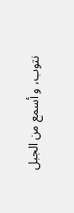نتوب، و أسمع من الجبل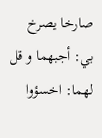صارخا يصرخ بي: أجبهما و قل لهما: اخسؤوا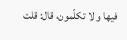فيها و لا تكلّمون، قال: قلت